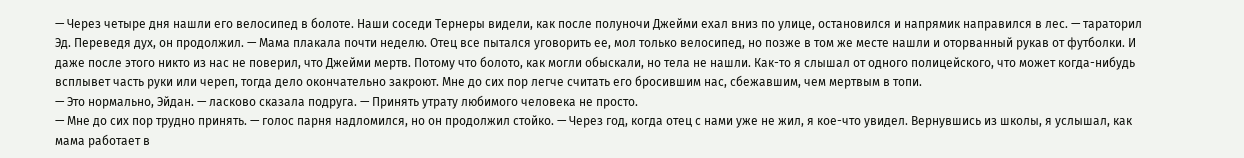— Через четыре дня нашли его велосипед в болоте. Наши соседи Тернеры видели, как после полуночи Джейми ехал вниз по улице, остановился и напрямик направился в лес. — тараторил Эд. Переведя дух, он продолжил. — Мама плакала почти неделю. Отец все пытался уговорить ее, мол только велосипед, но позже в том же месте нашли и оторванный рукав от футболки. И даже после этого никто из нас не поверил, что Джейми мертв. Потому что болото, как могли обыскали, но тела не нашли. Как-то я слышал от одного полицейского, что может когда-нибудь всплывет часть руки или череп, тогда дело окончательно закроют. Мне до сих пор легче считать его бросившим нас, сбежавшим, чем мертвым в топи.
— Это нормально, Эйдан. — ласково сказала подруга. — Принять утрату любимого человека не просто.
— Мне до сих пор трудно принять. — голос парня надломился, но он продолжил стойко. — Через год, когда отец с нами уже не жил, я кое-что увидел. Вернувшись из школы, я услышал, как мама работает в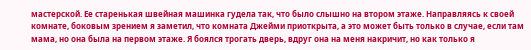мастерской. Ее старенькая швейная машинка гудела так, что было слышно на втором этаже. Направляясь к своей комнате, боковым зрением я заметил, что комната Джейми приоткрыта, а это может быть только в случае, если там мама, но она была на первом этаже. Я боялся трогать дверь, вдруг она на меня накричит, но как только я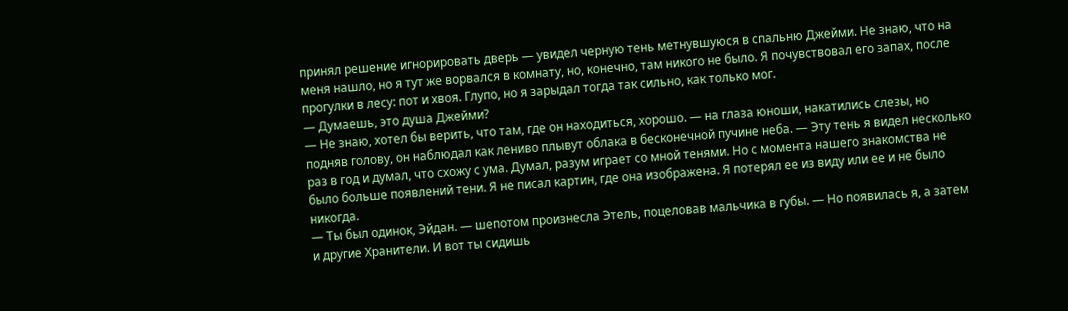принял решение игнорировать дверь — увидел черную тень метнувшуюся в спальню Джейми. Не знаю, что на меня нашло, но я тут же ворвался в комнату, но, конечно, там никого не было. Я почувствовал его запах, после прогулки в лесу: пот и хвоя. Глупо, но я зарыдал тогда так сильно, как только мог.
— Думаешь, это душа Джейми?
— Не знаю, хотел бы верить, что там, где он находиться, хорошо. — на глаза юноши, накатились слезы, но подняв голову, он наблюдал как лениво плывут облака в бесконечной пучине неба. — Эту тень я видел несколько раз в год и думал, что схожу с ума. Думал, разум играет со мной тенями. Но с момента нашего знакомства не было больше появлений тени. Я не писал картин, где она изображена. Я потерял ее из виду или ее и не было никогда.
— Ты был одинок, Эйдан. — шепотом произнесла Этель, поцеловав мальчика в губы. — Но появилась я, а затем и другие Хранители. И вот ты сидишь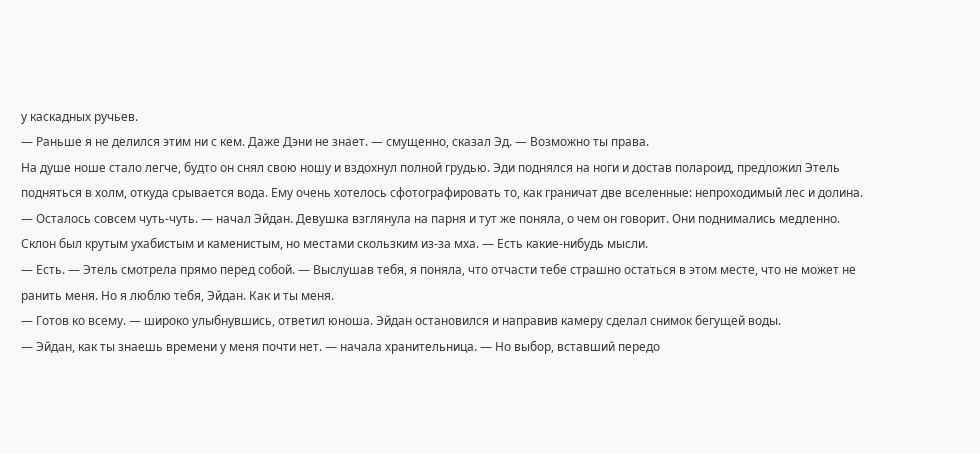у каскадных ручьев.
— Раньше я не делился этим ни с кем. Даже Дэни не знает. — смущенно, сказал Эд. — Возможно ты права.
На душе ноше стало легче, будто он снял свою ношу и вздохнул полной грудью. Эди поднялся на ноги и достав полароид, предложил Этель подняться в холм, откуда срывается вода. Ему очень хотелось сфотографировать то, как граничат две вселенные: непроходимый лес и долина.
— Осталось совсем чуть-чуть. — начал Эйдан. Девушка взглянула на парня и тут же поняла, о чем он говорит. Они поднимались медленно. Склон был крутым ухабистым и каменистым, но местами скользким из-за мха. — Есть какие-нибудь мысли.
— Есть. — Этель смотрела прямо перед собой. — Выслушав тебя, я поняла, что отчасти тебе страшно остаться в этом месте, что не может не ранить меня. Но я люблю тебя, Эйдан. Как и ты меня.
— Готов ко всему. — широко улыбнувшись, ответил юноша. Эйдан остановился и направив камеру сделал снимок бегущей воды.
— Эйдан, как ты знаешь времени у меня почти нет. — начала хранительница. — Но выбор, вставший передо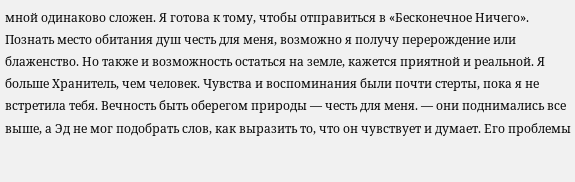мной одинаково сложен. Я готова к тому, чтобы отправиться в «Бесконечное Ничего». Познать место обитания душ честь для меня, возможно я получу перерождение или блаженство. Но также и возможность остаться на земле, кажется приятной и реальной. Я больше Хранитель, чем человек. Чувства и воспоминания были почти стерты, пока я не встретила тебя. Вечность быть оберегом природы — честь для меня. — они поднимались все выше, а Эд не мог подобрать слов, как выразить то, что он чувствует и думает. Его проблемы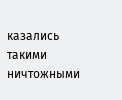казались такими ничтожными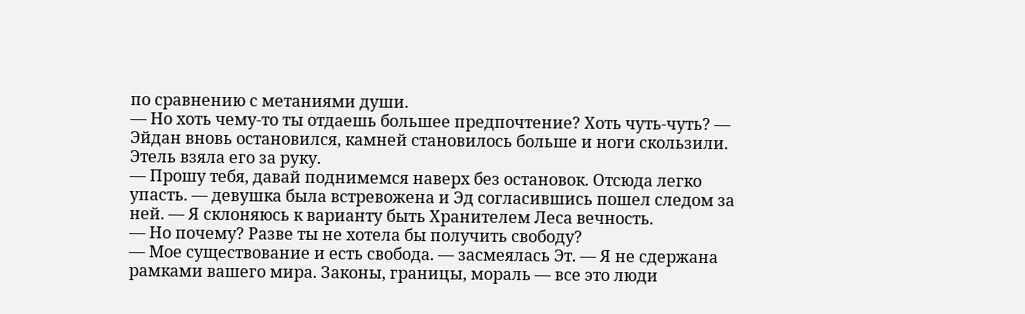по сравнению с метаниями души.
— Но хоть чему-то ты отдаешь большее предпочтение? Хоть чуть-чуть? — Эйдан вновь остановился, камней становилось больше и ноги скользили. Этель взяла его за руку.
— Прошу тебя, давай поднимемся наверх без остановок. Отсюда легко упасть. — девушка была встревожена и Эд согласившись пошел следом за ней. — Я склоняюсь к варианту быть Хранителем Леса вечность.
— Но почему? Разве ты не хотела бы получить свободу?
— Мое существование и есть свобода. — засмеялась Эт. — Я не сдержана рамками вашего мира. Законы, границы, мораль — все это люди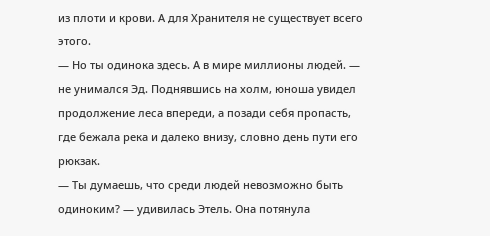из плоти и крови. А для Хранителя не существует всего этого.
— Но ты одинока здесь. А в мире миллионы людей. — не унимался Эд. Поднявшись на холм, юноша увидел продолжение леса впереди, а позади себя пропасть, где бежала река и далеко внизу, словно день пути его рюкзак.
— Ты думаешь, что среди людей невозможно быть одиноким? — удивилась Этель. Она потянула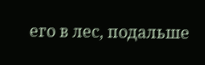его в лес, подальше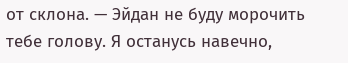от склона. — Эйдан не буду морочить тебе голову. Я останусь навечно,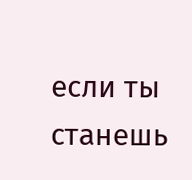если ты станешь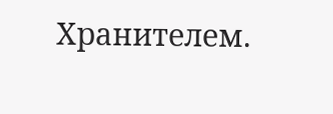Хранителем.